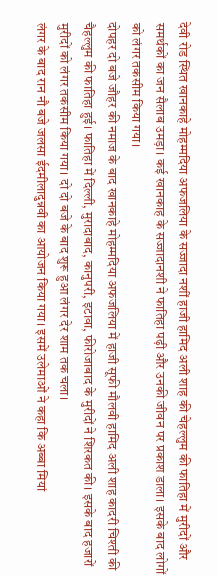देवी रोड स्थित खानकाहे मोहम्मदिया अफजलिया के सज्जादा नशीं हाजी हामिद अली शाह की चेहल्लुम की फातिहा में मुरीदों और समर्थकों का जन सैलाब उमड़ा। कई खानकाह के सज्जादानशी ने फातिहा पढ़ी और उनकी जीवन पर प्रकाश डाला। इसके बाद लोगों को लंगर तकसीम किया गया।
दोपहर दो बजे जौहर की नमाज के बाद खानकाहे मोहम्मदिया अफजलिया में हाजी सूफी मौलवी हामिद अली शाह कादरी चिश्ती की चैहल्लुम की फातिहा हुई। फातिहा में दिल्ली, मुरादाबाद, कानुपरी, इटावा, फीरोजाबाद के मुरीदों ने शिरकत की। इसके बाद हजारों मुरीदों को लंगर तकसीम किया गया। दो दो बजे के बाद शुरू हुआ लंगर देर शाम तक चला।
लंगर के बाद रान नौ बजे जलसा ईदमीलादुन्नवी का आयोजन किया गया। इसमें उलेमाओं ने कहा कि अब्बा मियां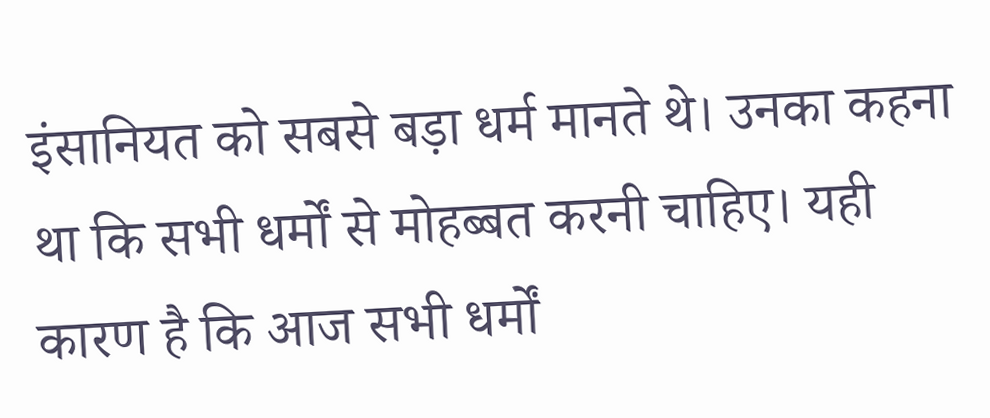इंसानियत को सबसे बड़ा धर्म मानते थे। उनका कहना था कि सभी धर्मों से मोहब्बत करनी चाहिए। यही कारण है कि आज सभी धर्मों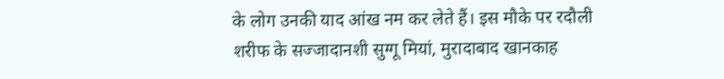के लोग उनकी याद आंख नम कर लेते हैं। इस मौके पर रदौली शरीफ के सज्जादानशी सुग्गू मियां, मुरादाबाद खानकाह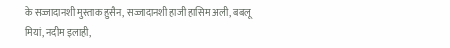के सज्जादानशी मुस्ताक हुसैन, सज्जादानशी हाजी हासिम अली, बबलू मियां, नदीम इलाही,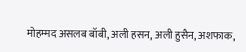मोहम्मद असलब बॉबी, अली हसन, अली हुसैन, अशफाक,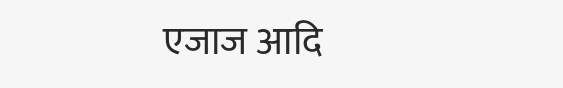एजाज आदि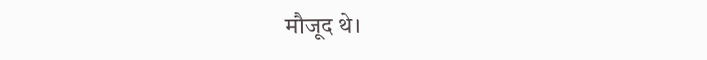मौजूद थे।